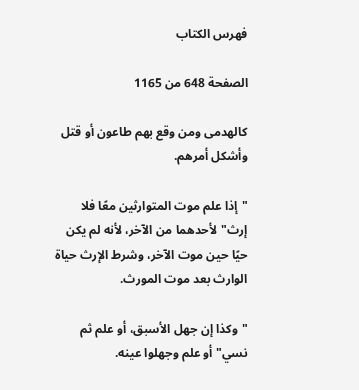فهرس الكتاب

الصفحة 648 من 1165

كالهدمى ومن وقع بهم طاعون أو قتل وأشكل أمرهم.

"إذا علم موت المتوارثين معًا فلا إرث"لأحدهما من الآخر، لأنه لم يكن حيًا حين موت الآخر، وشرط الإرث حياة الوارث بعد موت المورث.

"وكذا إن جهل الأسبق، أو علم ثم نسي"أو علم وجهلوا عينه.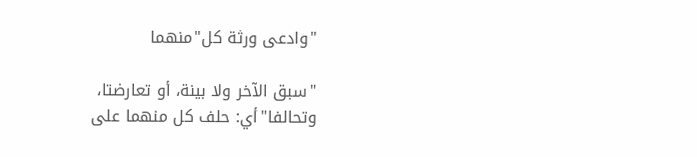"وادعى ورثة كل"منهما

"سبق الآخر ولا بينة، أو تعارضتا، وتحالفا"أي: حلف كل منهما على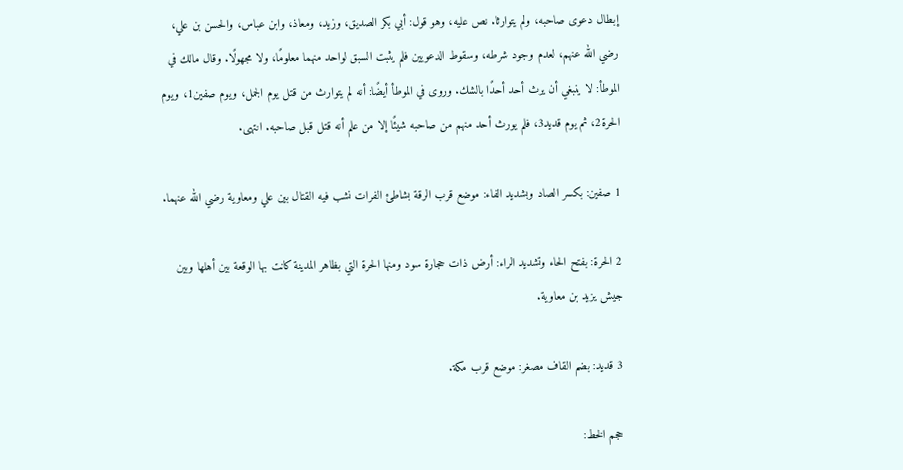إبطال دعوى صاحبه، ولم يتوارثا. نص عليه، وهو قول: أبي بكر الصديق، وزيد، ومعاذ، وابن عباس، والحسن بن علي، رضي الله عنهم، لعدم وجود شرطه، وسقوط الدعويين فلم يثبت السبق لواحد منهما معلومًا، ولا مجهولًا. وقال مالك في الموطأ: لا ينبغي أن يرث أحد أحدًا بالشك. وروى في الموطأ أيضًا: أنه لم يتوارث من قتل يوم الجمل، ويوم صفين1، ويوم الحرة2، ثم يوم قديد3، فلم يورث أحد منهم من صاحبه شيئًا إلا من علم أنه قتل قبل صاحبه. انتهى.

1 صفين: بكسر الصاد وبشديد الفاء: موضع قرب الرقة بشاطئ الفرات نشب فيه القتال بين علي ومعاوية رضي الله عنهما.

2 الحرة: بفتح الحاء وتشديد الراء: أرض ذات حجارة سود ومنها الحرة التي بظاهر المدينة كانت بها الوقعة بين أهلها وبين جيش يزيد بن معاوية.

3 قديد: بضم القاف مصغر: موضع قرب مكة.

حجم الخط: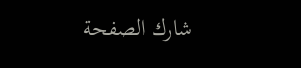شارك الصفحة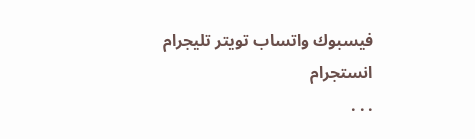فيسبوك واتساب تويتر تليجرام انستجرام
. . .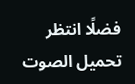فضلًا انتظر تحميل الصوت